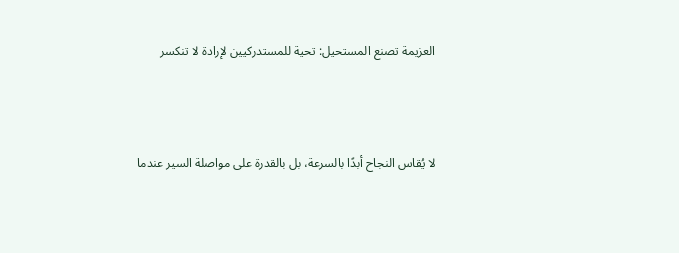العزيمة تصنع المستحيل: تحية للمستدركيين لإرادة لا تنكسر




لا يُقاس النجاح أبدًا بالسرعة، بل بالقدرة على مواصلة السير عندما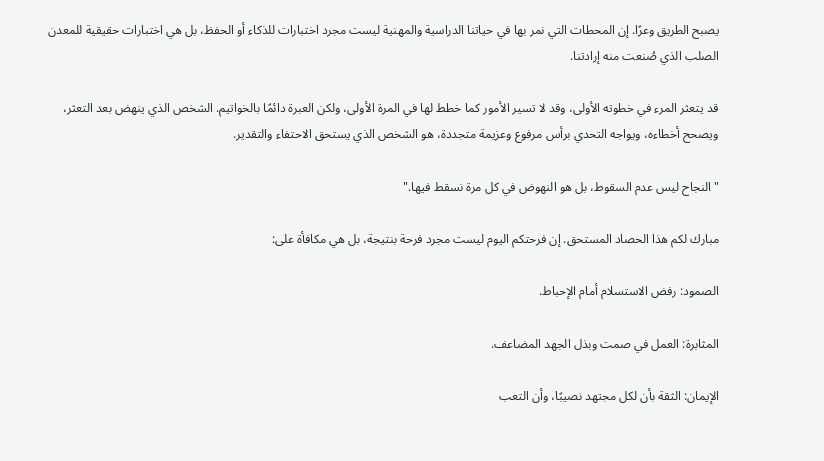يصبح الطريق وعرًا. إن المحطات التي نمر بها في حياتنا الدراسية والمهنية ليست مجرد اختبارات للذكاء أو الحفظ، بل هي اختبارات حقيقية للمعدن الصلب الذي صُنعت منه إرادتنا.

قد يتعثر المرء في خطوته الأولى، وقد لا تسير الأمور كما خطط لها في المرة الأولى، ولكن العبرة دائمًا بالخواتيم. الشخص الذي ينهض بعد التعثر، ويصحح أخطاءه، ويواجه التحدي برأس مرفوع وعزيمة متجددة، هو الشخص الذي يستحق الاحتفاء والتقدير.

"النجاح ليس عدم السقوط، بل هو النهوض في كل مرة نسقط فيها."

مبارك لكم هذا الحصاد المستحق. إن فرحتكم اليوم ليست مجرد فرحة بنتيجة، بل هي مكافأة على:

الصمود: رفض الاستسلام أمام الإحباط.

المثابرة: العمل في صمت وبذل الجهد المضاعف.

الإيمان: الثقة بأن لكل مجتهد نصيبًا، وأن التعب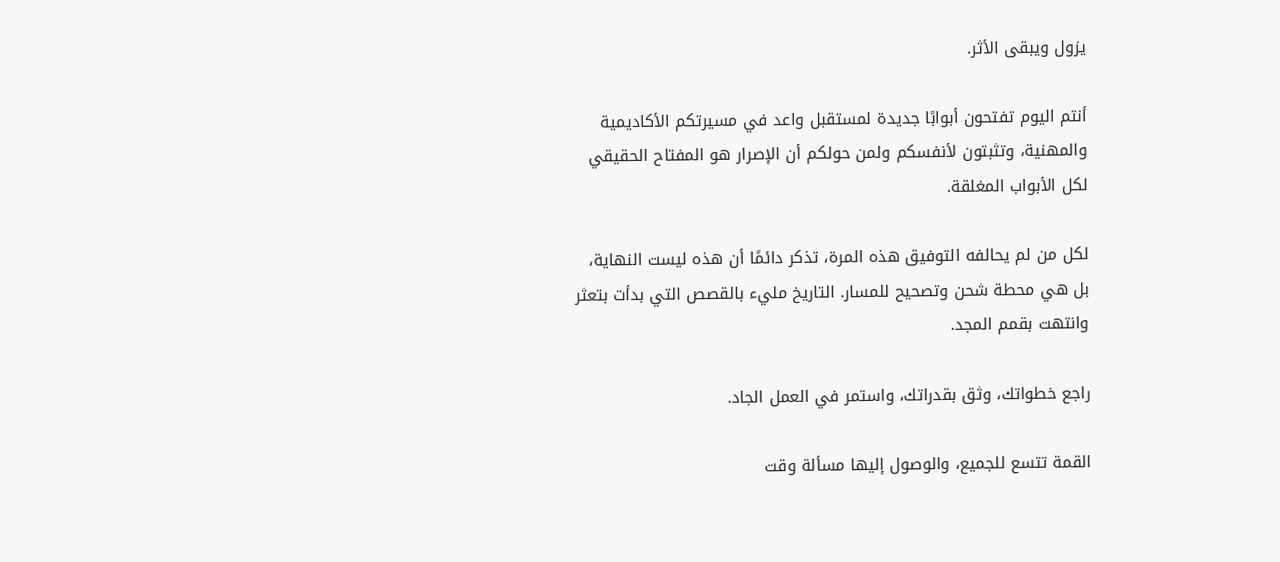يزول ويبقى الأثر.

أنتم اليوم تفتحون أبوابًا جديدة لمستقبل واعد في مسيرتكم الأكاديمية والمهنية، وتثبتون لأنفسكم ولمن حولكم أن الإصرار هو المفتاح الحقيقي لكل الأبواب المغلقة.

لكل من لم يحالفه التوفيق هذه المرة، تذكر دائمًا أن هذه ليست النهاية، بل هي محطة شحن وتصحيح للمسار. التاريخ مليء بالقصص التي بدأت بتعثر وانتهت بقمم المجد.

راجع خطواتك، وثق بقدراتك، واستمر في العمل الجاد.

القمة تتسع للجميع، والوصول إليها مسألة وقت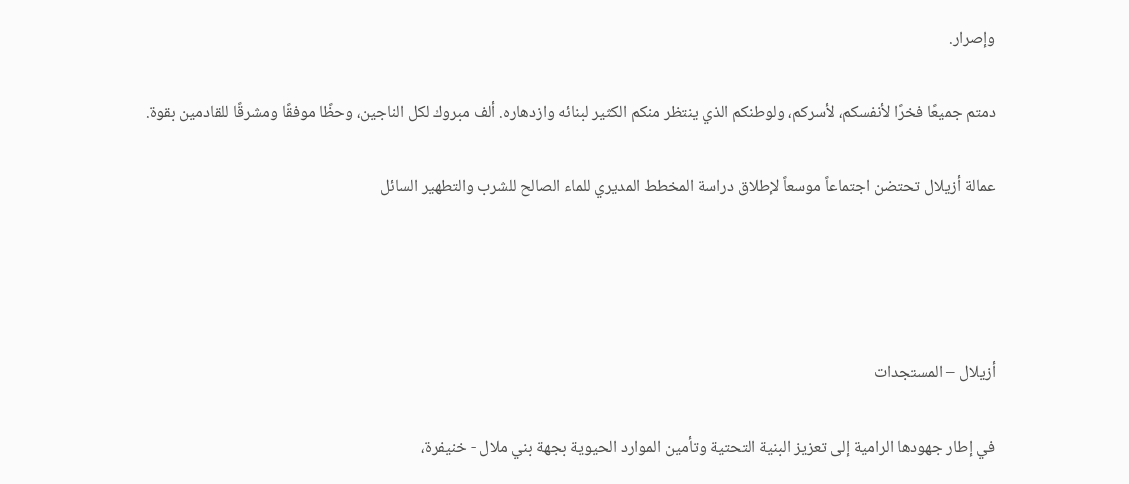وإصرار.

دمتم جميعًا فخرًا لأنفسكم، لأسركم، ولوطنكم الذي ينتظر منكم الكثير لبنائه وازدهاره. ألف مبروك لكل الناجين، وحظًا موفقًا ومشرقًا للقادمين بقوة.

عمالة أزيلال تحتضن اجتماعاً موسعاً لإطلاق دراسة المخطط المديري للماء الصالح للشرب والتطهير السائل




أزيلال – المستجدات

في إطار جهودها الرامية إلى تعزيز البنية التحتية وتأمين الموارد الحيوية بجهة بني ملال - خنيفرة،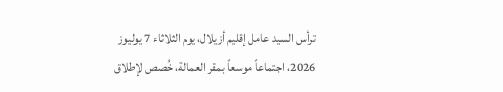ترأس السيد عامل إقليم أزيلال، يوم الثلاثاء 7 يوليوز 2026، اجتماعاً موسعاً بمقر العمالة، خُصص لإطلاق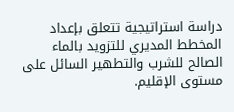دراسة استراتيجية تتعلق بإعداد المخطط المديري للتزويد بالماء الصالح للشرب والتطهير السائل على مستوى الإقليم.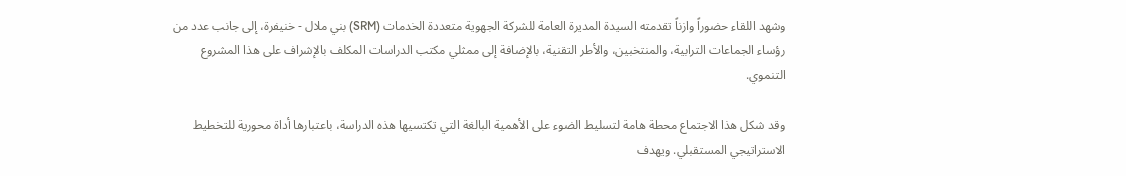وشهد اللقاء حضوراً وازناً تقدمته السيدة المديرة العامة للشركة الجهوية متعددة الخدمات (SRM) بني ملال - خنيفرة، إلى جانب عدد من رؤساء الجماعات الترابية، والمنتخبين، والأطر التقنية، بالإضافة إلى ممثلي مكتب الدراسات المكلف بالإشراف على هذا المشروع التنموي.

وقد شكل هذا الاجتماع محطة هامة لتسليط الضوء على الأهمية البالغة التي تكتسيها هذه الدراسة، باعتبارها أداة محورية للتخطيط الاستراتيجي المستقبلي. ويهدف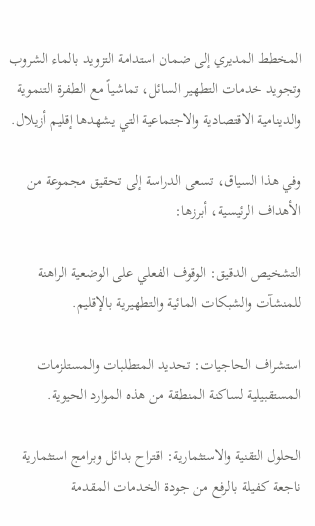المخطط المديري إلى ضمان استدامة التزويد بالماء الشروب وتجويد خدمات التطهير السائل، تماشياً مع الطفرة التنموية والدينامية الاقتصادية والاجتماعية التي يشهدها إقليم أزيلال.

وفي هذا السياق، تسعى الدراسة إلى تحقيق مجموعة من الأهداف الرئيسية، أبرزها:

التشخيص الدقيق: الوقوف الفعلي على الوضعية الراهنة للمنشآت والشبكات المائية والتطهيرية بالإقليم.

استشراف الحاجيات: تحديد المتطلبات والمستلزمات المستقبيلية لساكنة المنطقة من هذه الموارد الحيوية.

الحلول التقنية والاستثمارية: اقتراح بدائل وبرامج استثمارية ناجعة كفيلة بالرفع من جودة الخدمات المقدمة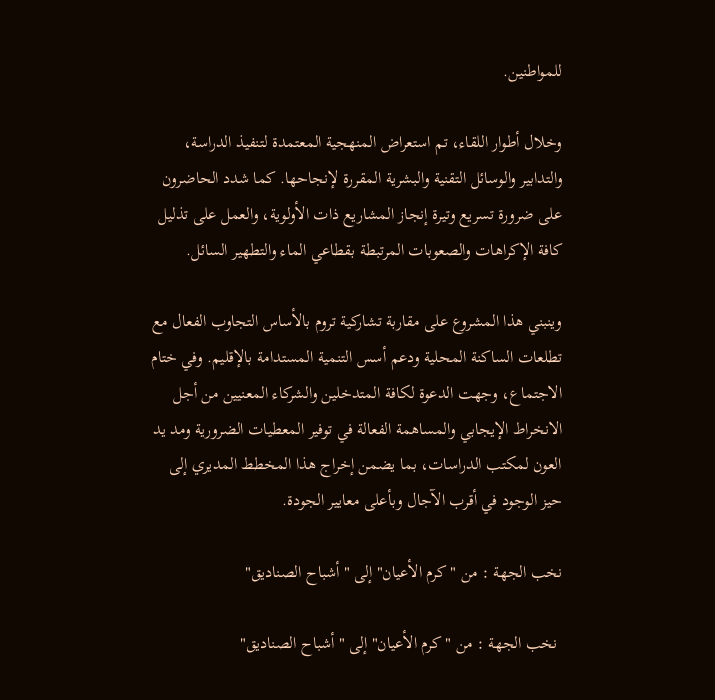للمواطنين.

وخلال أطوار اللقاء، تم استعراض المنهجية المعتمدة لتنفيذ الدراسة، والتدابير والوسائل التقنية والبشرية المقررة لإنجاحها. كما شدد الحاضرون على ضرورة تسريع وتيرة إنجاز المشاريع ذات الأولوية، والعمل على تذليل كافة الإكراهات والصعوبات المرتبطة بقطاعي الماء والتطهير السائل.

وينبني هذا المشروع على مقاربة تشاركية تروم بالأساس التجاوب الفعال مع تطلعات الساكنة المحلية ودعم أسس التنمية المستدامة بالإقليم. وفي ختام الاجتماع، وجهت الدعوة لكافة المتدخلين والشركاء المعنيين من أجل الانخراط الإيجابي والمساهمة الفعالة في توفير المعطيات الضرورية ومد يد العون لمكتب الدراسات، بما يضمن إخراج هذا المخطط المديري إلى حيز الوجود في أقرب الآجال وبأعلى معايير الجودة.

نخب الجهة : من "كرم الأعيان" إلى "أشباح الصناديق"

 نخب الجهة : من "كرم الأعيان" إلى "أشباح الصناديق"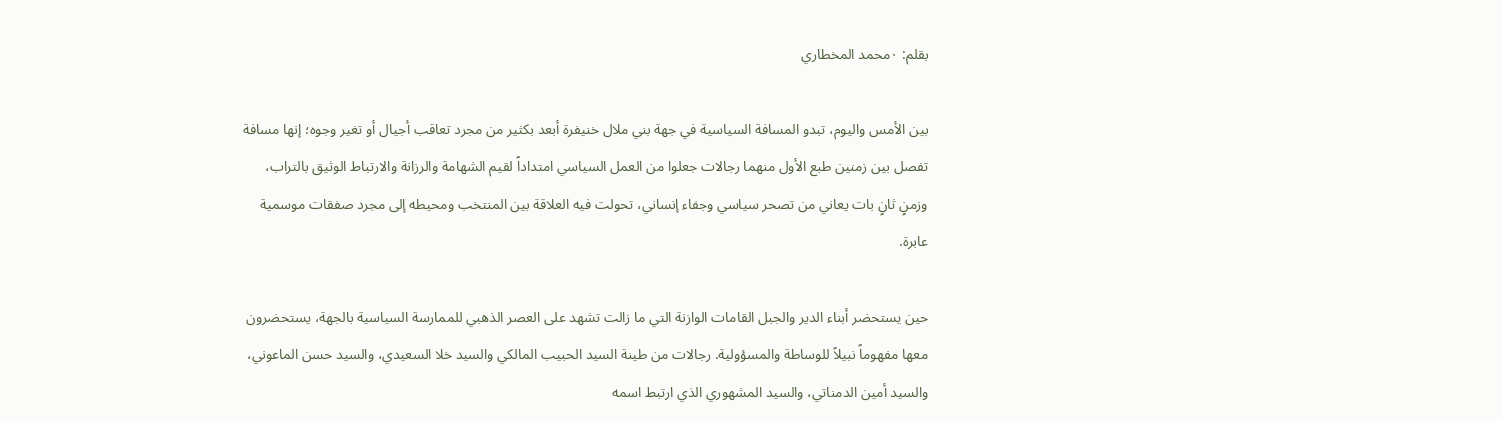بقلم: ٠محمد المخطاري

بين الأمس واليوم، تبدو المسافة السياسية في جهة بني ملال خنيفرة أبعد بكثير من مجرد تعاقب أجيال أو تغير وجوه؛ إنها مسافة تفصل بين زمنين طبع الأول منهما رجالات جعلوا من العمل السياسي امتداداً لقيم الشهامة والرزانة والارتباط الوثيق بالتراب، وزمنٍ ثانٍ بات يعاني من تصحر سياسي وجفاء إنساني، تحولت فيه العلاقة بين المنتخب ومحيطه إلى مجرد صفقات موسمية عابرة.

حين يستحضر أبناء الدير والجبل القامات الوازنة التي ما زالت تشهد على العصر الذهبي للممارسة السياسية بالجهة، يستحضرون معها مفهوماً نبيلاً للوساطة والمسؤولية. رجالات من طينة السيد الحبيب المالكي والسيد خلا السعيدي، والسيد حسن الماعوني، والسيد أمين الدمناتي، والسيد المشهوري الذي ارتبط اسمه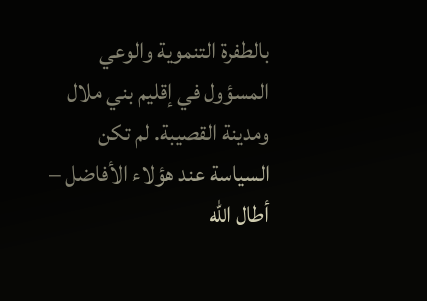بالطفرة التنموية والوعي المسؤول في إقليم بني ملال ومدينة القصيبة. لم تكن السياسة عند هؤلاء الأفاضل – أطال الله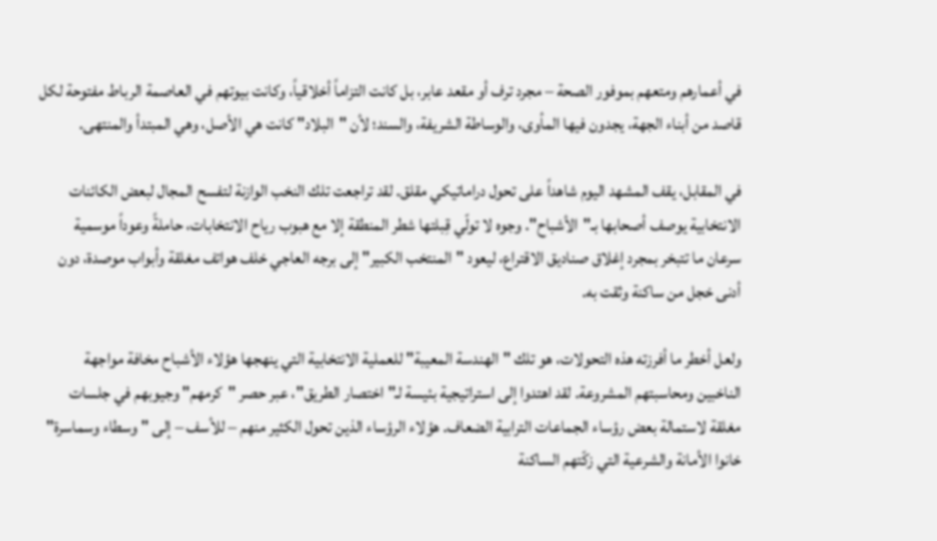في أعمارهم ومتعهم بموفور الصحة – مجرد ترف أو مقعد عابر، بل كانت التزاماً أخلاقياً، وكانت بيوتهم في العاصمة الرباط مفتوحة لكل قاصد من أبناء الجهة، يجدون فيها المأوى، والوساطة الشريفة، والسند؛ لأن "البلاد" كانت هي الأصل، وهي المبتدأ والمنتهى.

في المقابل، يقف المشهد اليوم شاهداً على تحول دراماتيكي مقلق. لقد تراجعت تلك النخب الوازنة لتفسح المجال لبعض الكائنات الانتخابية يوصف أصحابها بـ"الأشباح". وجوه لا تولّي قِبلتها شطر المنطقة إلا مع هبوب رياح الانتخابات، حاملةً وعوداً موسمية سرعان ما تتبخر بمجرد إغلاق صناديق الاقتراع، ليعود "المنتخب الكبير" إلى برجه العاجي خلف هواتف مغلقة وأبواب موصدة، دون أدنى خجل من ساكنة وثقت به.

ولعل أخطر ما أفرزته هذه التحولات، هو تلك "الهندسة المعيبة" للعملية الانتخابية التي ينهجها هؤلاء الأشباح مخافة مواجهة الناخبين ومحاسبتهم المشروعة. لقد اهتدوا إلى استراتيجية بئيسة لـ"اختصار الطريق"، عبر حصر "كرمهم" وجيوبهم في جلسات مغلقة لاستمالة بعض رؤساء الجماعات الترابية الضعاف. هؤلاء الرؤساء الذين تحول الكثير منهم – للأسف – إلى "وسطاء وسماسرة" خانوا الأمانة والشرعية التي زكّتهم الساكنة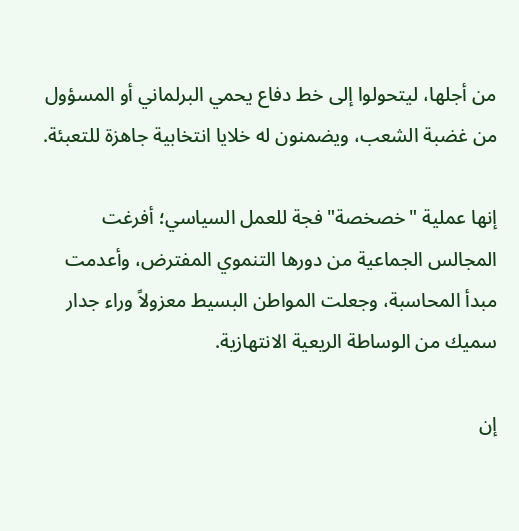من أجلها، ليتحولوا إلى خط دفاع يحمي البرلماني أو المسؤول من غضبة الشعب، ويضمنون له خلايا انتخابية جاهزة للتعبئة.

إنها عملية "خصخصة" فجة للعمل السياسي؛ أفرغت المجالس الجماعية من دورها التنموي المفترض، وأعدمت مبدأ المحاسبة، وجعلت المواطن البسيط معزولاً وراء جدار سميك من الوساطة الريعية الانتهازية.

إن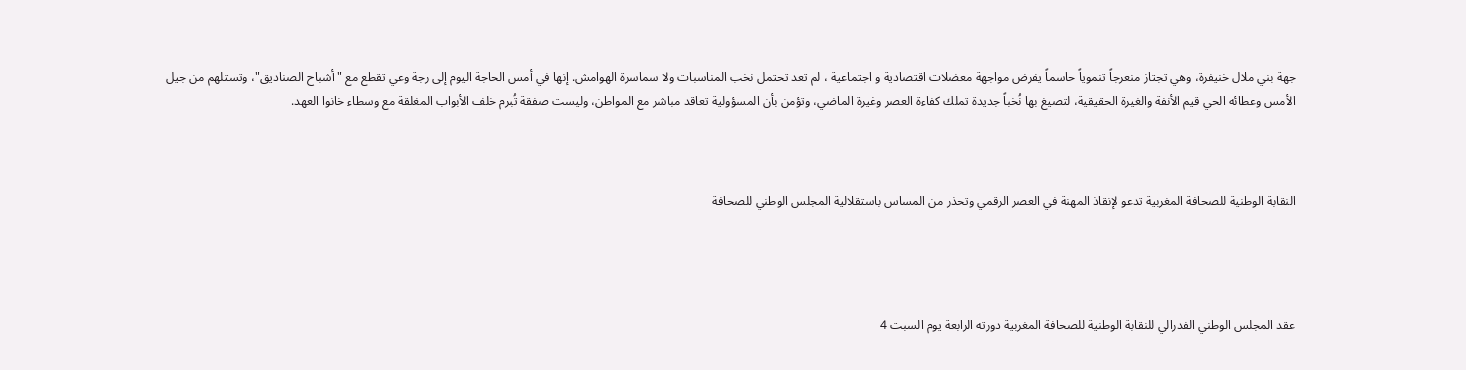جهة بني ملال خنيفرة، وهي تجتاز منعرجاً تنموياً حاسماً يفرض مواجهة معضلات اقتصادية و اجتماعية ، لم تعد تحتمل نخب المناسبات ولا سماسرة الهوامش. إنها في أمس الحاجة اليوم إلى رجة وعي تقطع مع "أشباح الصناديق"، وتستلهم من جيل الأمس وعطائه الحي قيم الأنفة والغيرة الحقيقية، لتصيغ بها نُخباً جديدة تملك كفاءة العصر وغيرة الماضي، وتؤمن بأن المسؤولية تعاقد مباشر مع المواطن، وليست صفقة تُبرم خلف الأبواب المغلقة مع وسطاء خانوا العهد.



النقابة الوطنية للصحافة المغربية تدعو لإنقاذ المهنة في العصر الرقمي وتحذر من المساس باستقلالية المجلس الوطني للصحافة




عقد المجلس الوطني الفدرالي للنقابة الوطنية للصحافة المغربية دورته الرابعة يوم السبت 4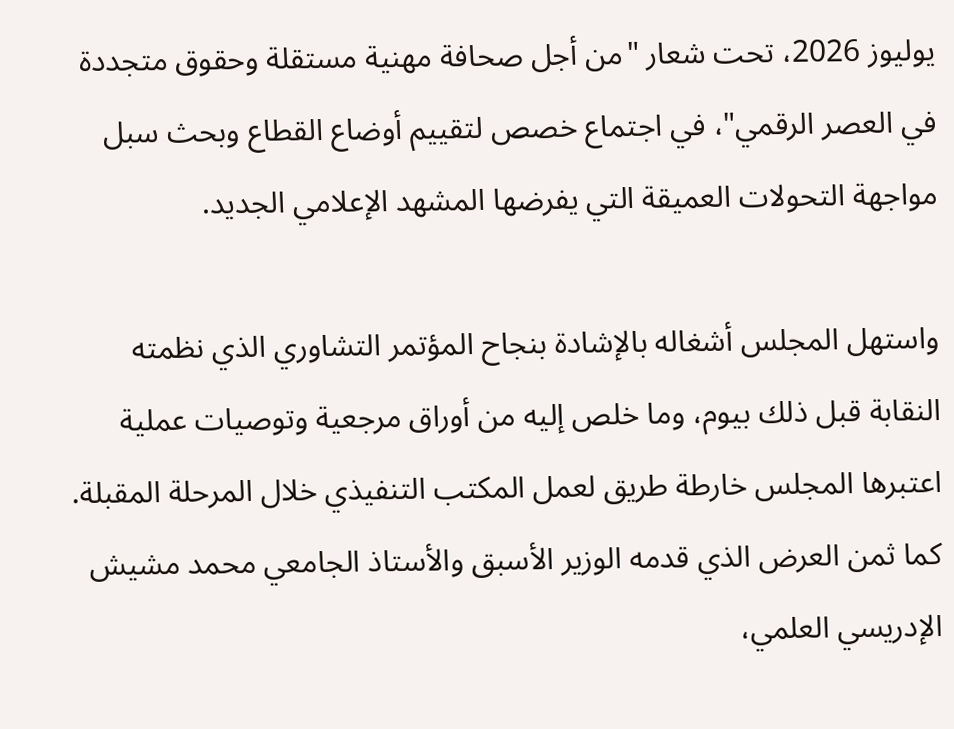يوليوز 2026، تحت شعار "من أجل صحافة مهنية مستقلة وحقوق متجددة في العصر الرقمي"، في اجتماع خصص لتقييم أوضاع القطاع وبحث سبل مواجهة التحولات العميقة التي يفرضها المشهد الإعلامي الجديد.

واستهل المجلس أشغاله بالإشادة بنجاح المؤتمر التشاوري الذي نظمته النقابة قبل ذلك بيوم، وما خلص إليه من أوراق مرجعية وتوصيات عملية اعتبرها المجلس خارطة طريق لعمل المكتب التنفيذي خلال المرحلة المقبلة. كما ثمن العرض الذي قدمه الوزير الأسبق والأستاذ الجامعي محمد مشيش الإدريسي العلمي،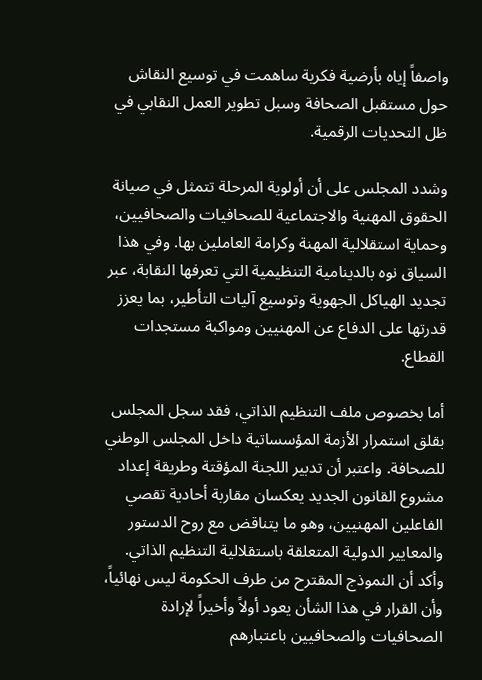واصفاً إياه بأرضية فكرية ساهمت في توسيع النقاش حول مستقبل الصحافة وسبل تطوير العمل النقابي في ظل التحديات الرقمية.

وشدد المجلس على أن أولوية المرحلة تتمثل في صيانة الحقوق المهنية والاجتماعية للصحافيات والصحافيين، وحماية استقلالية المهنة وكرامة العاملين بها. وفي هذا السياق نوه بالدينامية التنظيمية التي تعرفها النقابة، عبر تجديد الهياكل الجهوية وتوسيع آليات التأطير، بما يعزز قدرتها على الدفاع عن المهنيين ومواكبة مستجدات القطاع.

أما بخصوص ملف التنظيم الذاتي، فقد سجل المجلس بقلق استمرار الأزمة المؤسساتية داخل المجلس الوطني للصحافة. واعتبر أن تدبير اللجنة المؤقتة وطريقة إعداد مشروع القانون الجديد يعكسان مقاربة أحادية تقصي الفاعلين المهنيين، وهو ما يتناقض مع روح الدستور والمعايير الدولية المتعلقة باستقلالية التنظيم الذاتي. وأكد أن النموذج المقترح من طرف الحكومة ليس نهائياً، وأن القرار في هذا الشأن يعود أولاً وأخيراً لإرادة الصحافيات والصحافيين باعتبارهم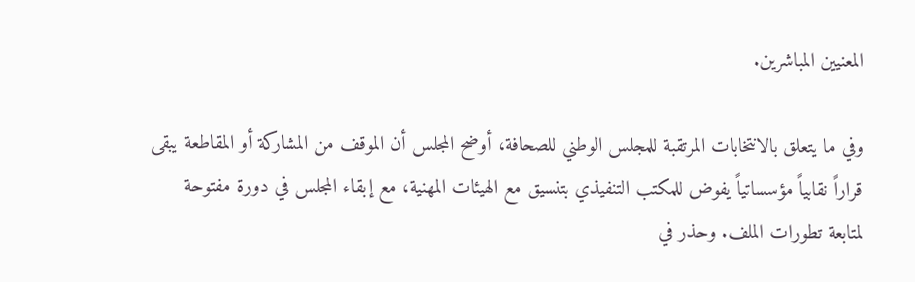المعنيين المباشرين.

وفي ما يتعلق بالانتخابات المرتقبة للمجلس الوطني للصحافة، أوضح المجلس أن الموقف من المشاركة أو المقاطعة يبقى قراراً نقابياً مؤسساتياً يفوض للمكتب التنفيذي بتنسيق مع الهيئات المهنية، مع إبقاء المجلس في دورة مفتوحة لمتابعة تطورات الملف. وحذر في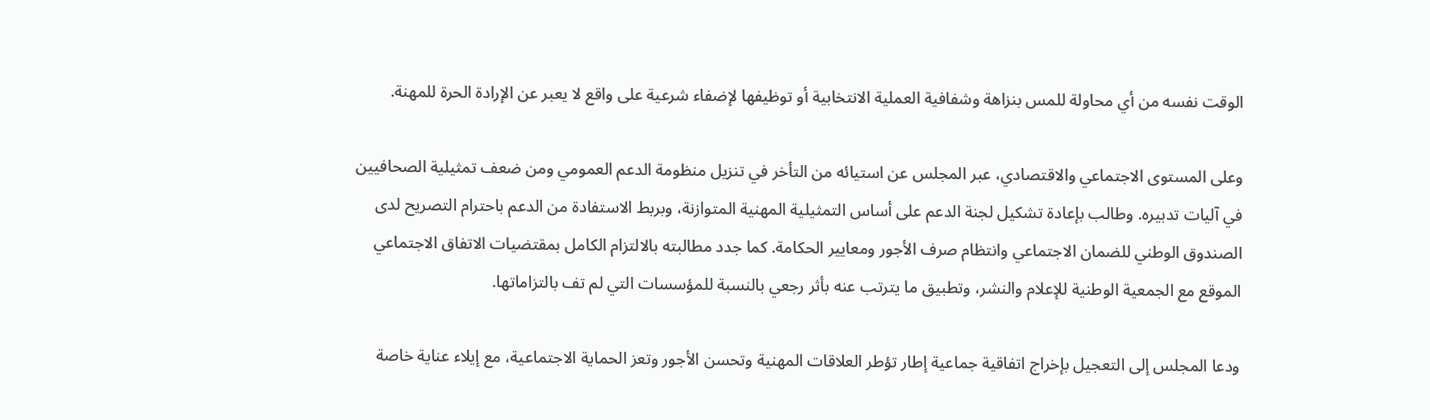الوقت نفسه من أي محاولة للمس بنزاهة وشفافية العملية الانتخابية أو توظيفها لإضفاء شرعية على واقع لا يعبر عن الإرادة الحرة للمهنة.

وعلى المستوى الاجتماعي والاقتصادي، عبر المجلس عن استيائه من التأخر في تنزيل منظومة الدعم العمومي ومن ضعف تمثيلية الصحافيين في آليات تدبيره. وطالب بإعادة تشكيل لجنة الدعم على أساس التمثيلية المهنية المتوازنة، وبربط الاستفادة من الدعم باحترام التصريح لدى الصندوق الوطني للضمان الاجتماعي وانتظام صرف الأجور ومعايير الحكامة. كما جدد مطالبته بالالتزام الكامل بمقتضيات الاتفاق الاجتماعي الموقع مع الجمعية الوطنية للإعلام والنشر، وتطبيق ما يترتب عنه بأثر رجعي بالنسبة للمؤسسات التي لم تف بالتزاماتها.

ودعا المجلس إلى التعجيل بإخراج اتفاقية جماعية إطار تؤطر العلاقات المهنية وتحسن الأجور وتعز الحماية الاجتماعية، مع إيلاء عناية خاصة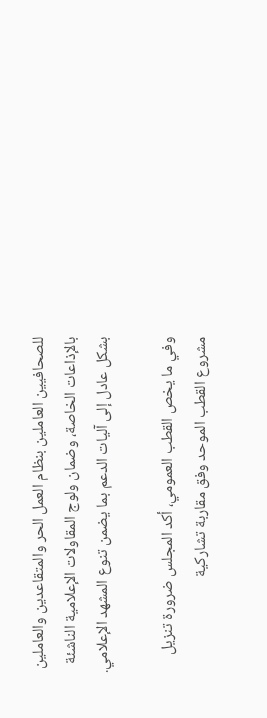للصحافيين العاملين بنظام العمل الحر والمتقاعدين والعاملين بالإذاعات الخاصة، وضمان ولوج المقاولات الإعلامية الناشئة بشكل عادل إلى آليات الدعم بما يضمن تنوع المشهد الإعلامي.

وفي ما يخص القطب العمومي، أكد المجلس ضرورة تنزيل مشروع القطب الموحد وفق مقاربة تشاركية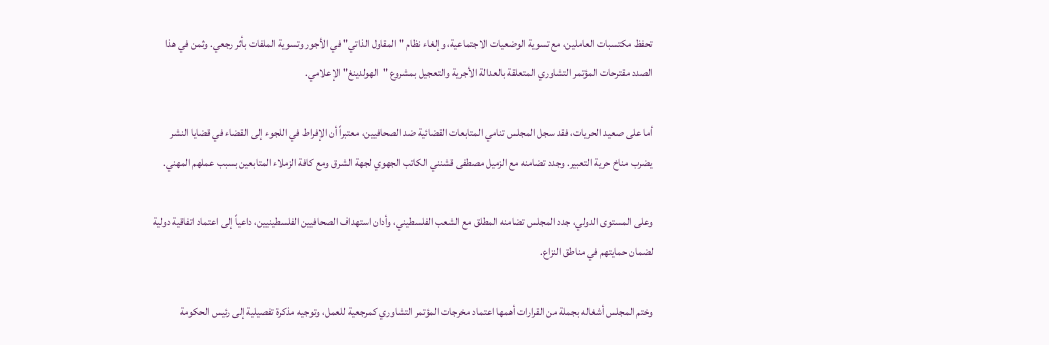تحفظ مكتسبات العاملين، مع تسوية الوضعيات الاجتماعية، وإلغاء نظام "المقاول الذاتي" في الأجور وتسوية الملفات بأثر رجعي. وثمن في هذا الصدد مقترحات المؤتمر التشاوري المتعلقة بالعدالة الأجرية والتعجيل بمشروع "الهولدينغ" الإعلامي.

أما على صعيد الحريات، فقد سجل المجلس تنامي المتابعات القضائية ضد الصحافيين، معتبراً أن الإفراط في اللجوء إلى القضاء في قضايا النشر يضرب مناخ حرية التعبير. وجدد تضامنه مع الزميل مصطفى قشنني الكاتب الجهوي لجهة الشرق ومع كافة الزملاء المتابعين بسبب عملهم المهني.

وعلى المستوى الدولي، جدد المجلس تضامنه المطلق مع الشعب الفلسطيني، وأدان استهداف الصحافيين الفلسطينيين، داعياً إلى اعتماد اتفاقية دولية لضمان حمايتهم في مناطق النزاع.

وختم المجلس أشغاله بجملة من القرارات أهمها اعتماد مخرجات المؤتمر التشاوري كمرجعية للعمل، وتوجيه مذكرة تفصيلية إلى رئيس الحكومة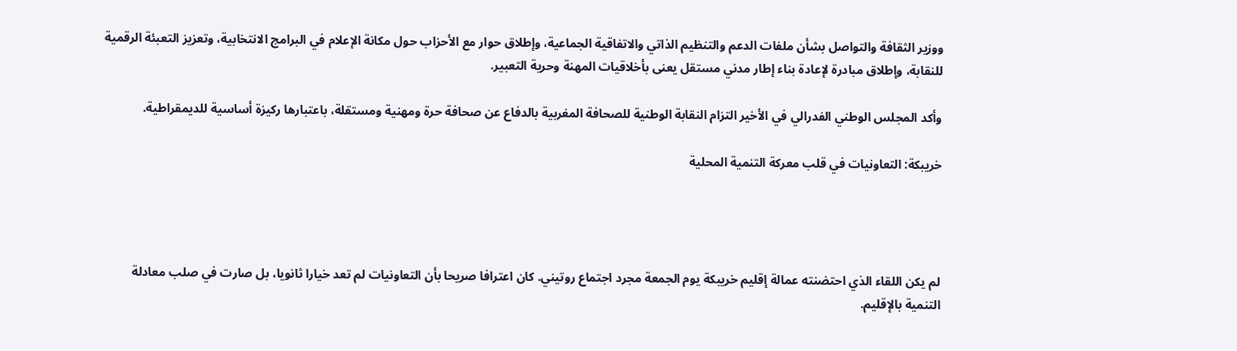ووزير الثقافة والتواصل بشأن ملفات الدعم والتنظيم الذاتي والاتفاقية الجماعية، وإطلاق حوار مع الأحزاب حول مكانة الإعلام في البرامج الانتخابية، وتعزيز التعبئة الرقمية للنقابة، وإطلاق مبادرة لإعادة بناء إطار مدني مستقل يعنى بأخلاقيات المهنة وحرية التعبير.

وأكد المجلس الوطني الفدرالي في الأخير التزام النقابة الوطنية للصحافة المغربية بالدفاع عن صحافة حرة ومهنية ومستقلة، باعتبارها ركيزة أساسية للديمقراطية.

خريبكة: التعاونيات في قلب معركة التنمية المحلية




لم يكن اللقاء الذي احتضنته عمالة إقليم خريبكة يوم الجمعة مجرد اجتماع روتيني. كان اعترافا صريحا بأن التعاونيات لم تعد خيارا ثانويا، بل صارت في صلب معادلة التنمية بالإقليم.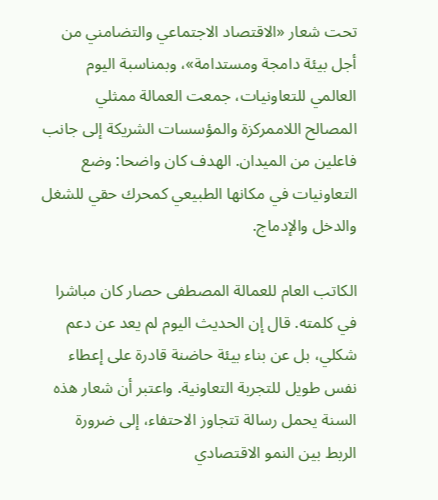تحت شعار «الاقتصاد الاجتماعي والتضامني من أجل بيئة دامجة ومستدامة»، وبمناسبة اليوم العالمي للتعاونيات، جمعت العمالة ممثلي المصالح اللاممركزة والمؤسسات الشريكة إلى جانب فاعلين من الميدان. الهدف كان واضحا: وضع التعاونيات في مكانها الطبيعي كمحرك حقي للشغل والدخل والإدماج.

الكاتب العام للعمالة المصطفى حصار كان مباشرا في كلمته. قال إن الحديث اليوم لم يعد عن دعم شكلي، بل عن بناء بيئة حاضنة قادرة على إعطاء نفس طويل للتجربة التعاونية. واعتبر أن شعار هذه السنة يحمل رسالة تتجاوز الاحتفاء، إلى ضرورة الربط بين النمو الاقتصادي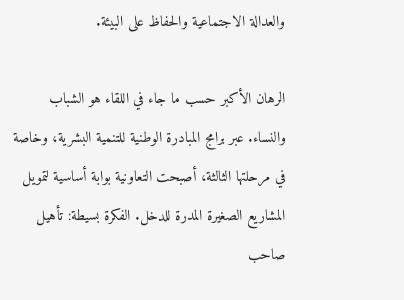والعدالة الاجتماعية والحفاظ على البيئة.

الرهان الأكبر حسب ما جاء في اللقاء هو الشباب والنساء. عبر برامج المبادرة الوطنية للتنمية البشرية، وخاصة في مرحلتها الثالثة، أصبحت التعاونية بوابة أساسية لتمويل المشاريع الصغيرة المدرة للدخل. الفكرة بسيطة: تأهيل صاحب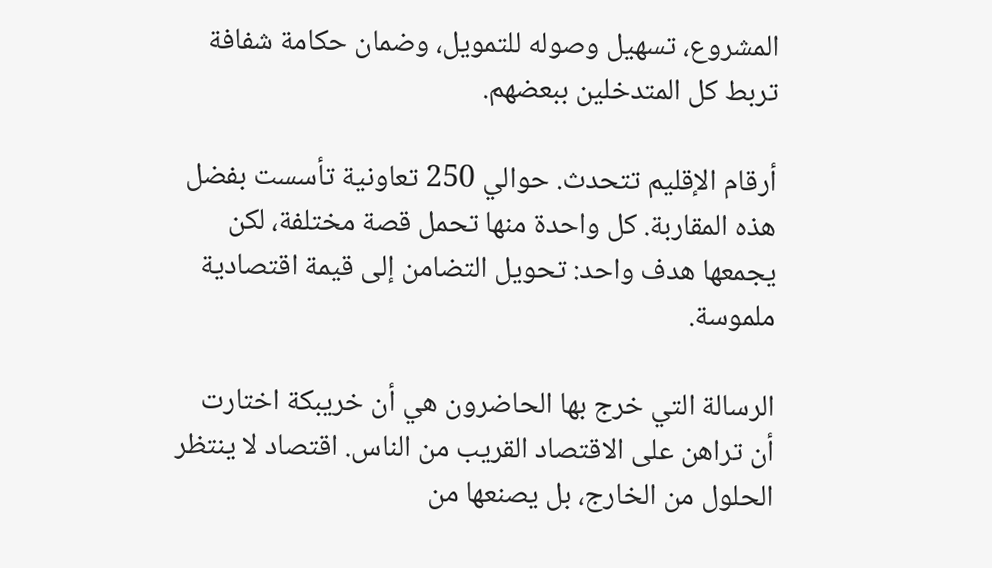المشروع، تسهيل وصوله للتمويل، وضمان حكامة شفافة تربط كل المتدخلين ببعضهم.

أرقام الإقليم تتحدث. حوالي 250 تعاونية تأسست بفضل هذه المقاربة. كل واحدة منها تحمل قصة مختلفة، لكن يجمعها هدف واحد: تحويل التضامن إلى قيمة اقتصادية ملموسة.

الرسالة التي خرج بها الحاضرون هي أن خريبكة اختارت أن تراهن على الاقتصاد القريب من الناس. اقتصاد لا ينتظر الحلول من الخارج، بل يصنعها من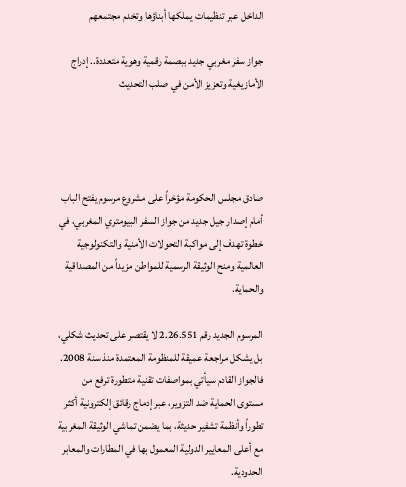الداخل عبر تنظيمات يملكها أبناؤها وتخدم مجتمعهم

جواز سفر مغربي جديد ببصمة رقمية وهوية متعددة.. إدراج الأمازيغية وتعزيز الأمن في صلب التحديث




صادق مجلس الحكومة مؤخراً على مشروع مرسوم يفتح الباب أمام إصدار جيل جديد من جواز السفر البيومتري المغربي، في خطوة تهدف إلى مواكبة التحولات الأمنية والتكنولوجية العالمية ومنح الوثيقة الرسمية للمواطن مزيداً من المصداقية والحماية.

المرسوم الجديد رقم 2.26.551 لا يقتصر على تحديث شكلي، بل يشكل مراجعة عميقة للمنظومة المعتمدة منذ سنة 2008. فالجواز القادم سيأتي بمواصفات تقنية متطورة ترفع من مستوى الحماية ضد التزوير، عبر إدماج رقائق إلكترونية أكثر تطوراً وأنظمة تشفير حديثة، بما يضمن تماشي الوثيقة المغربية مع أعلى المعايير الدولية المعمول بها في المطارات والمعابر الحدودية.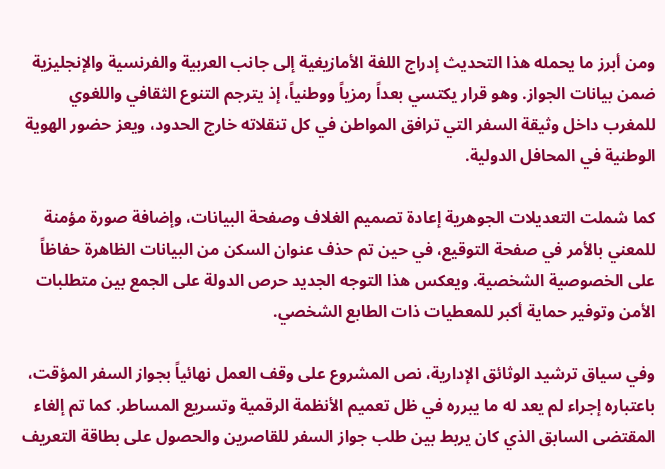ومن أبرز ما يحمله هذا التحديث إدراج اللغة الأمازيغية إلى جانب العربية والفرنسية والإنجليزية ضمن بيانات الجواز. وهو قرار يكتسي بعداً رمزياً ووطنياً، إذ يترجم التنوع الثقافي واللغوي للمغرب داخل وثيقة السفر التي ترافق المواطن في كل تنقلاته خارج الحدود، ويعز حضور الهوية الوطنية في المحافل الدولية.

كما شملت التعديلات الجوهرية إعادة تصميم الغلاف وصفحة البيانات، وإضافة صورة مؤمنة للمعني بالأمر في صفحة التوقيع، في حين تم حذف عنوان السكن من البيانات الظاهرة حفاظاً على الخصوصية الشخصية. ويعكس هذا التوجه الجديد حرص الدولة على الجمع بين متطلبات الأمن وتوفير حماية أكبر للمعطيات ذات الطابع الشخصي.

وفي سياق ترشيد الوثائق الإدارية، نص المشروع على وقف العمل نهائياً بجواز السفر المؤقت، باعتباره إجراء لم يعد له ما يبرره في ظل تعميم الأنظمة الرقمية وتسريع المساطر. كما تم إلغاء المقتضى السابق الذي كان يربط بين طلب جواز السفر للقاصرين والحصول على بطاقة التعريف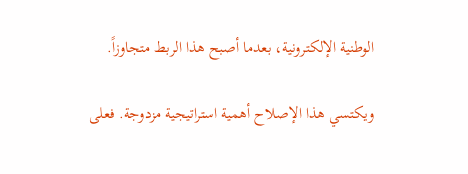الوطنية الإلكترونية، بعدما أصبح هذا الربط متجاوزاً.

ويكتسي هذا الإصلاح أهمية استراتيجية مزدوجة. فعلى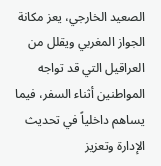الصعيد الخارجي، يعز مكانة الجواز المغربي ويقلل من العراقيل التي قد تواجه المواطنين أثناء السفر، فيما يساهم داخلياً في تحديث الإدارة وتعزيز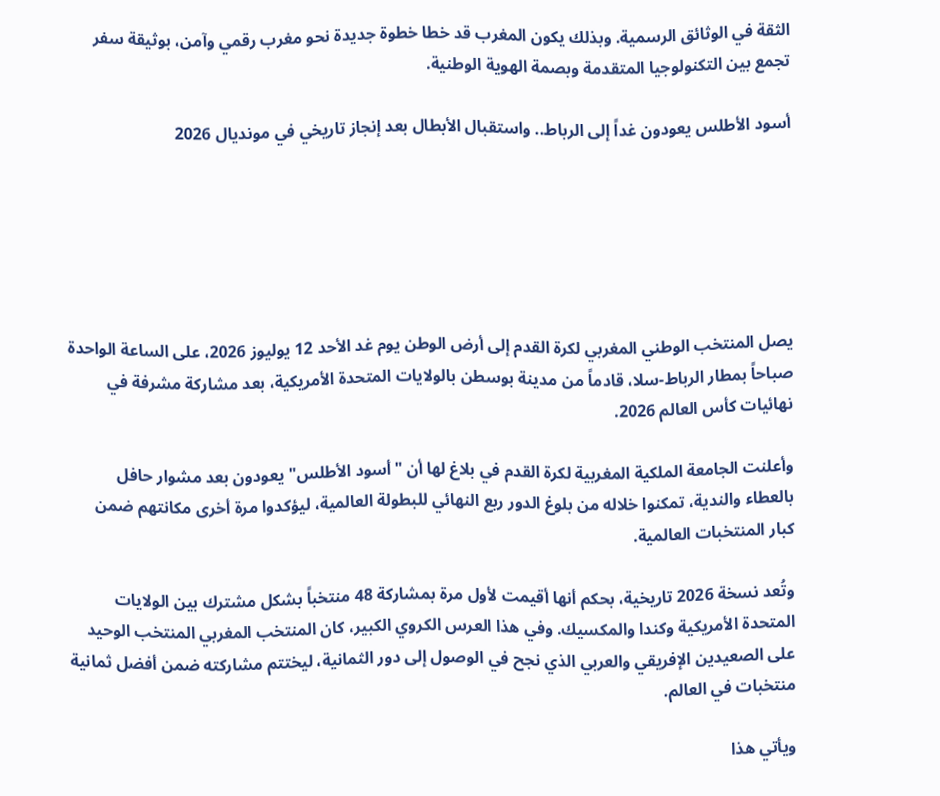الثقة في الوثائق الرسمية. وبذلك يكون المغرب قد خطا خطوة جديدة نحو مغرب رقمي وآمن، بوثيقة سفر تجمع بين التكنولوجيا المتقدمة وبصمة الهوية الوطنية.

أسود الأطلس يعودون غداً إلى الرباط.. واستقبال الأبطال بعد إنجاز تاريخي في مونديال 2026






يصل المنتخب الوطني المغربي لكرة القدم إلى أرض الوطن يوم غد الأحد 12 يوليوز 2026، على الساعة الواحدة صباحاً بمطار الرباط-سلا، قادماً من مدينة بوسطن بالولايات المتحدة الأمريكية، بعد مشاركة مشرفة في نهائيات كأس العالم 2026.

وأعلنت الجامعة الملكية المغربية لكرة القدم في بلاغ لها أن "أسود الأطلس" يعودون بعد مشوار حافل بالعطاء والندية، تمكنوا خلاله من بلوغ الدور ربع النهائي للبطولة العالمية، ليؤكدوا مرة أخرى مكانتهم ضمن كبار المنتخبات العالمية.

وتُعد نسخة 2026 تاريخية، بحكم أنها أقيمت لأول مرة بمشاركة 48 منتخباً بشكل مشترك بين الولايات المتحدة الأمريكية وكندا والمكسيك. وفي هذا العرس الكروي الكبير، كان المنتخب المغربي المنتخب الوحيد على الصعيدين الإفريقي والعربي الذي نجح في الوصول إلى دور الثمانية، ليختتم مشاركته ضمن أفضل ثمانية منتخبات في العالم.

ويأتي هذا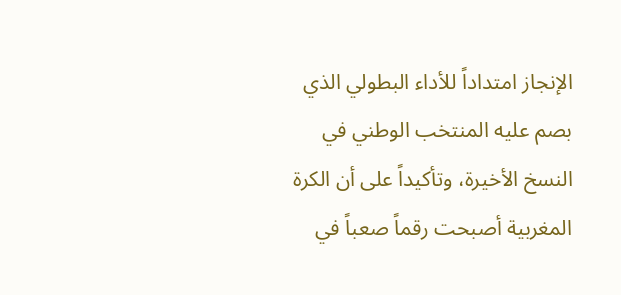الإنجاز امتداداً للأداء البطولي الذي بصم عليه المنتخب الوطني في النسخ الأخيرة، وتأكيداً على أن الكرة المغربية أصبحت رقماً صعباً في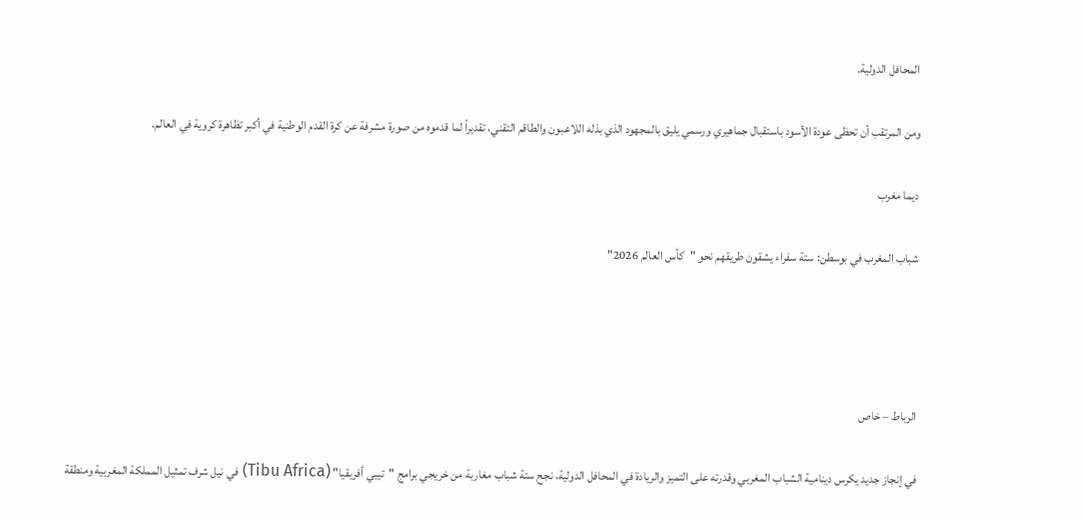المحافل الدولية.

ومن المرتقب أن تحظى عودة الأسود باستقبال جماهيري ورسمي يليق بالمجهود الذي بذله اللاعبون والطاقم التقني، تقديراً لما قدموه من صورة مشرفة عن كرة القدم الوطنية في أكبر تظاهرة كروية في العالم.

ديما مغرب

شباب المغرب في بوسطن: ستة سفراء يشقون طريقهم نحو "كأس العالم 2026"




الرباط – خاص

في إنجاز جديد يكرس دينامية الشباب المغربي وقدرته على التميز والريادة في المحافل الدولية، نجح ستة شباب مغاربة من خريجي برامج "تيبي أفريقيا" (Tibu Africa) في نيل شرف تمثيل المملكة المغربية ومنطقة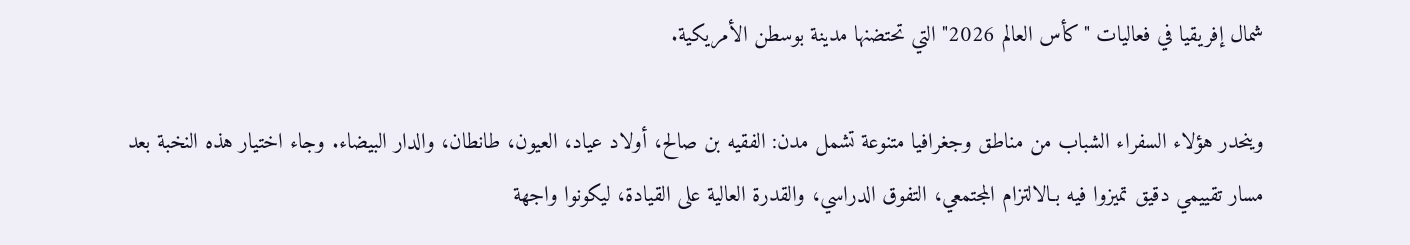شمال إفريقيا في فعاليات "كأس العالم 2026" التي تحتضنها مدينة بوسطن الأمريكية.

وينحدر هؤلاء السفراء الشباب من مناطق وجغرافيا متنوعة تشمل مدن: الفقيه بن صالح، أولاد عياد، العيون، طانطان، والدار البيضاء. وجاء اختيار هذه النخبة بعد مسار تقييمي دقيق تميزوا فيه بـالالتزام المجتمعي، التفوق الدراسي، والقدرة العالية على القيادة، ليكونوا واجهة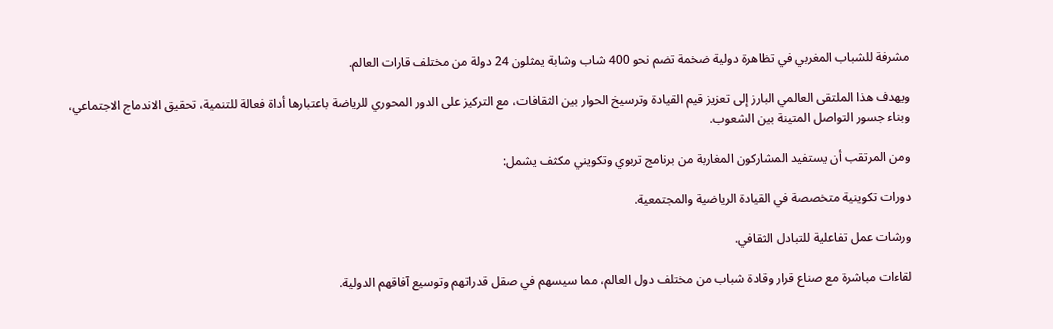مشرفة للشباب المغربي في تظاهرة دولية ضخمة تضم نحو 400 شاب وشابة يمثلون 24 دولة من مختلف قارات العالم.

ويهدف هذا الملتقى العالمي البارز إلى تعزيز قيم القيادة وترسيخ الحوار بين الثقافات، مع التركيز على الدور المحوري للرياضة باعتبارها أداة فعالة للتنمية، تحقيق الاندماج الاجتماعي، وبناء جسور التواصل المتينة بين الشعوب.

ومن المرتقب أن يستفيد المشاركون المغاربة من برنامج تربوي وتكويني مكثف يشمل:

دورات تكوينية متخصصة في القيادة الرياضية والمجتمعية.

ورشات عمل تفاعلية للتبادل الثقافي.

لقاءات مباشرة مع صناع قرار وقادة شباب من مختلف دول العالم، مما سيسهم في صقل قدراتهم وتوسيع آفاقهم الدولية.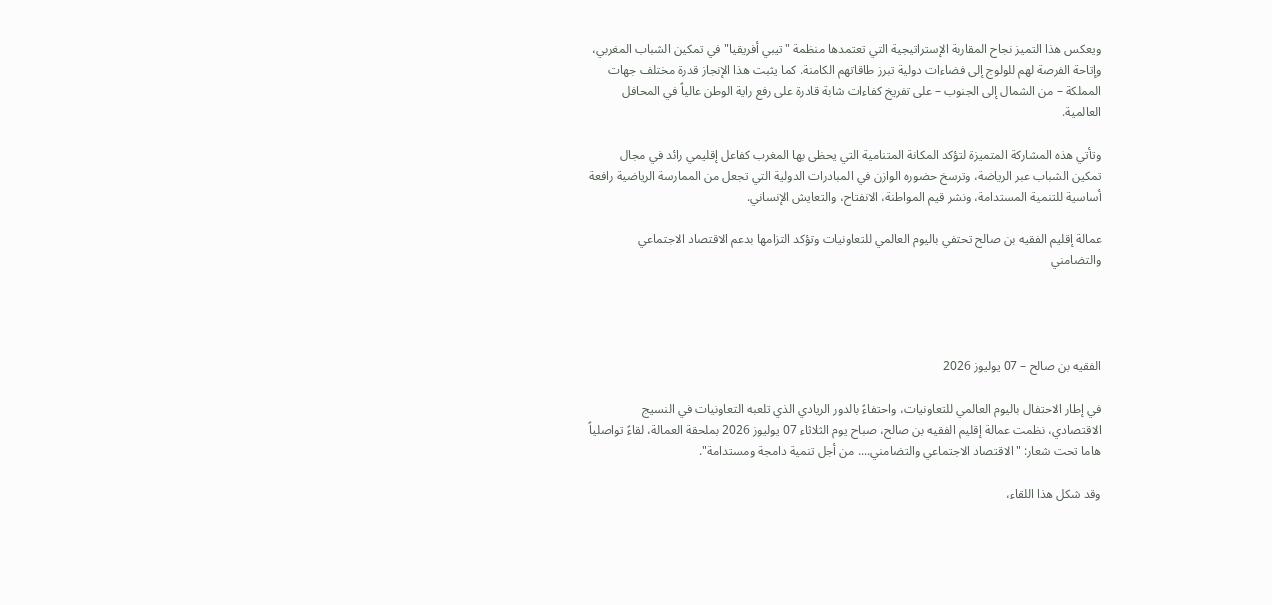ويعكس هذا التميز نجاح المقاربة الإستراتيجية التي تعتمدها منظمة "تيبي أفريقيا" في تمكين الشباب المغربي، وإتاحة الفرصة لهم للولوج إلى فضاءات دولية تبرز طاقاتهم الكامنة. كما يثبت هذا الإنجاز قدرة مختلف جهات المملكة – من الشمال إلى الجنوب – على تفريخ كفاءات شابة قادرة على رفع راية الوطن عالياً في المحافل العالمية.

وتأتي هذه المشاركة المتميزة لتؤكد المكانة المتنامية التي يحظى بها المغرب كفاعل إقليمي رائد في مجال تمكين الشباب عبر الرياضة، وترسخ حضوره الوازن في المبادرات الدولية التي تجعل من الممارسة الرياضية رافعة أساسية للتنمية المستدامة، ونشر قيم المواطنة، الانفتاح، والتعايش الإنساني.

عمالة إقليم الفقيه بن صالح تحتفي باليوم العالمي للتعاونيات وتؤكد التزامها بدعم الاقتصاد الاجتماعي والتضامني




الفقيه بن صالح – 07 يوليوز 2026

في إطار الاحتفال باليوم العالمي للتعاونيات، واحتفاءً بالدور الريادي الذي تلعبه التعاونيات في النسيج الاقتصادي، نظمت عمالة إقليم الفقيه بن صالح، صباح يوم الثلاثاء 07 يوليوز 2026 بملحقة العمالة، لقاءً تواصلياً هاما تحت شعار: "الاقتصاد الاجتماعي والتضامني.... من أجل تنمية دامجة ومستدامة".

وقد شكل هذا اللقاء،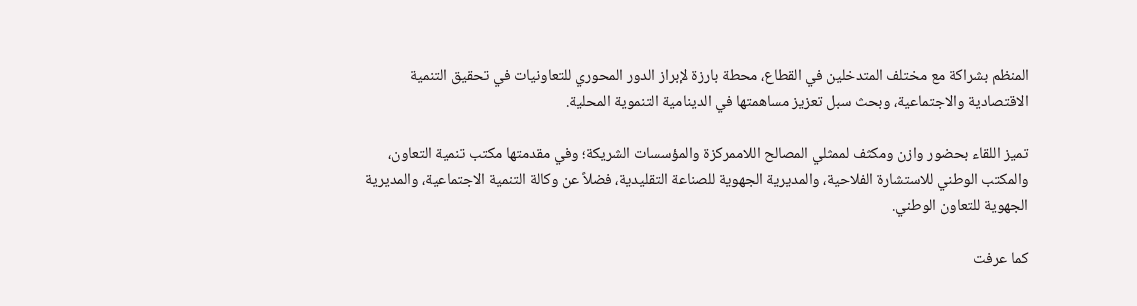المنظم بشراكة مع مختلف المتدخلين في القطاع، محطة بارزة لإبراز الدور المحوري للتعاونيات في تحقيق التنمية الاقتصادية والاجتماعية، وبحث سبل تعزيز مساهمتها في الدينامية التنموية المحلية.

تميز اللقاء بحضور وازن ومكثف لممثلي المصالح اللاممركزة والمؤسسات الشريكة؛ وفي مقدمتها مكتب تنمية التعاون، والمكتب الوطني للاستشارة الفلاحية، والمديرية الجهوية للصناعة التقليدية، فضلاً عن وكالة التنمية الاجتماعية، والمديرية الجهوية للتعاون الوطني.

كما عرفت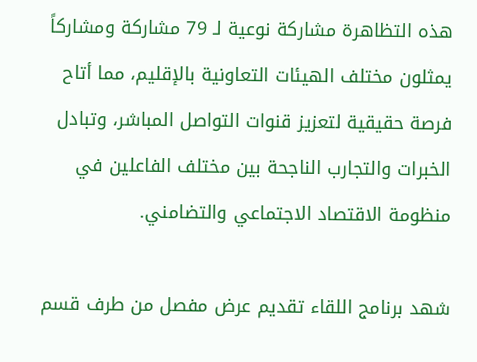هذه التظاهرة مشاركة نوعية لـ 79 مشاركة ومشاركاً يمثلون مختلف الهيئات التعاونية بالإقليم، مما أتاح فرصة حقيقية لتعزيز قنوات التواصل المباشر، وتبادل الخبرات والتجارب الناجحة بين مختلف الفاعلين في منظومة الاقتصاد الاجتماعي والتضامني.

شهد برنامج اللقاء تقديم عرض مفصل من طرف قسم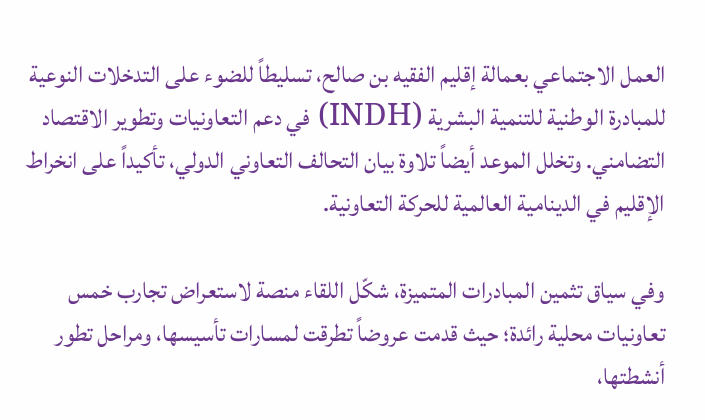العمل الاجتماعي بعمالة إقليم الفقيه بن صالح، تسليطاً للضوء على التدخلات النوعية للمبادرة الوطنية للتنمية البشرية (INDH) في دعم التعاونيات وتطوير الاقتصاد التضامني. وتخلل الموعد أيضاً تلاوة بيان التحالف التعاوني الدولي، تأكيداً على انخراط الإقليم في الدينامية العالمية للحركة التعاونية.

وفي سياق تثمين المبادرات المتميزة، شكّل اللقاء منصة لاستعراض تجارب خمس تعاونيات محلية رائدة؛ حيث قدمت عروضاً تطرقت لمسارات تأسيسها، ومراحل تطور أنشطتها،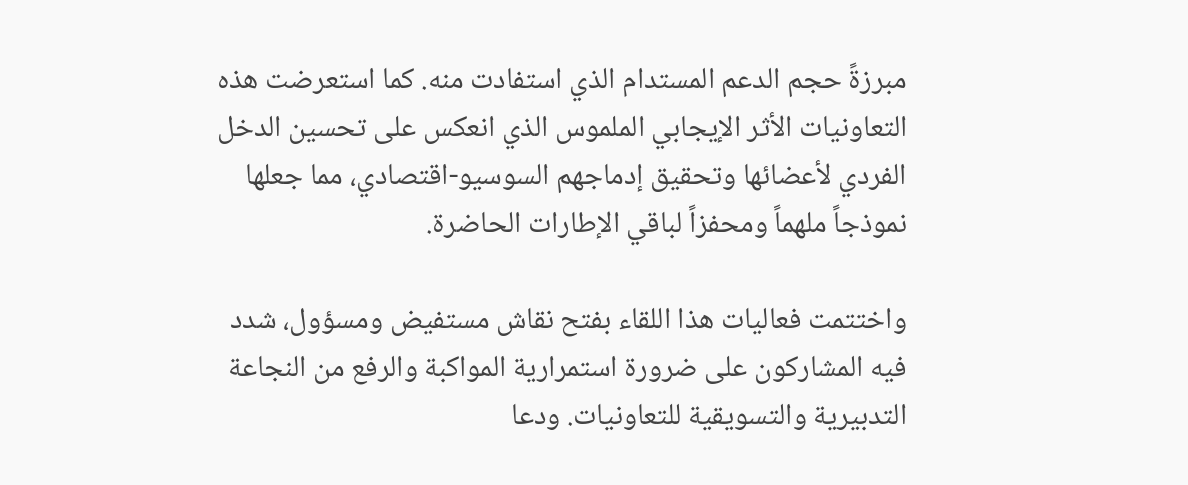مبرزةً حجم الدعم المستدام الذي استفادت منه. كما استعرضت هذه التعاونيات الأثر الإيجابي الملموس الذي انعكس على تحسين الدخل الفردي لأعضائها وتحقيق إدماجهم السوسيو-اقتصادي، مما جعلها نموذجاً ملهماً ومحفزاً لباقي الإطارات الحاضرة.

واختتمت فعاليات هذا اللقاء بفتح نقاش مستفيض ومسؤول، شدد فيه المشاركون على ضرورة استمرارية المواكبة والرفع من النجاعة التدبيرية والتسويقية للتعاونيات. ودعا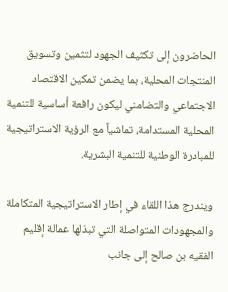الحاضرون إلى تكثيف الجهود لتثمين وتسويق المنتجات المحلية، بما يضمن تمكين الاقتصاد الاجتماعي والتضامني ليكون رافعة أساسية للتنمية المحلية المستدامة، تماشياً مع الرؤية الاستراتيجية للمبادرة الوطنية للتنمية البشرية.

ويندرج هذا اللقاء في إطار الاستراتيجية المتكاملة والمجهودات المتواصلة التي تبذلها عمالة إقليم الفقيه بن صالح إلى جانب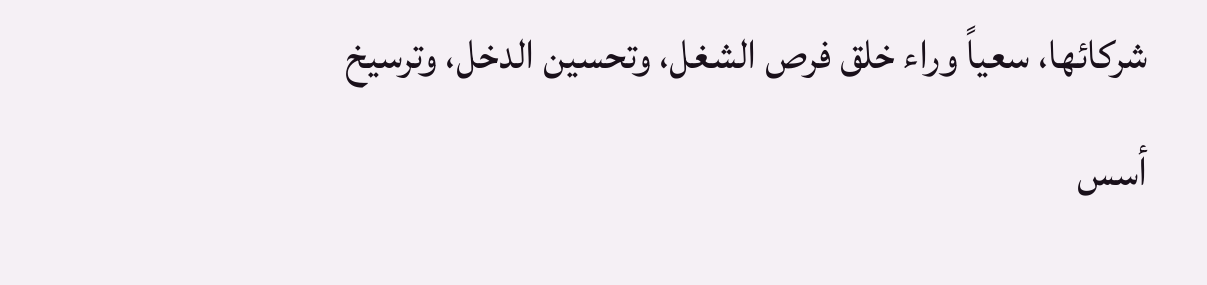شركائها، سعياً وراء خلق فرص الشغل، وتحسين الدخل، وترسيخ أسس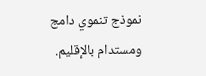نموذج تنموي دامج ومستدام بالإقليم.